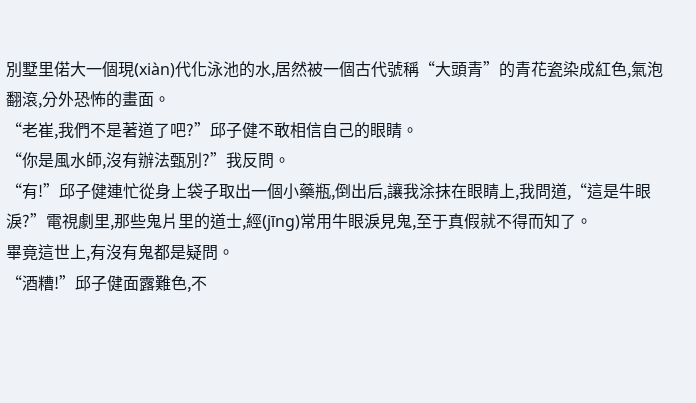別墅里偌大一個現(xiàn)代化泳池的水,居然被一個古代號稱“大頭青”的青花瓷染成紅色,氣泡翻滾,分外恐怖的畫面。
“老崔,我們不是著道了吧?”邱子健不敢相信自己的眼睛。
“你是風水師,沒有辦法甄別?”我反問。
“有!”邱子健連忙從身上袋子取出一個小藥瓶,倒出后,讓我涂抹在眼睛上,我問道,“這是牛眼淚?”電視劇里,那些鬼片里的道士,經(jīng)常用牛眼淚見鬼,至于真假就不得而知了。
畢竟這世上,有沒有鬼都是疑問。
“酒糟!”邱子健面露難色,不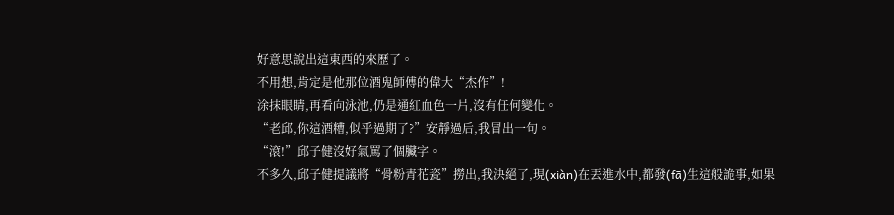好意思說出這東西的來歷了。
不用想,肯定是他那位酒鬼師傅的偉大“杰作”!
涂抹眼睛,再看向泳池,仍是通紅血色一片,沒有任何變化。
“老邱,你這酒糟,似乎過期了?”安靜過后,我冒出一句。
“滾!”邱子健沒好氣罵了個臟字。
不多久,邱子健提議將“骨粉青花瓷”撈出,我決絕了,現(xiàn)在丟進水中,都發(fā)生這般詭事,如果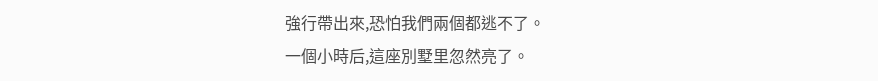強行帶出來,恐怕我們兩個都逃不了。
一個小時后,這座別墅里忽然亮了。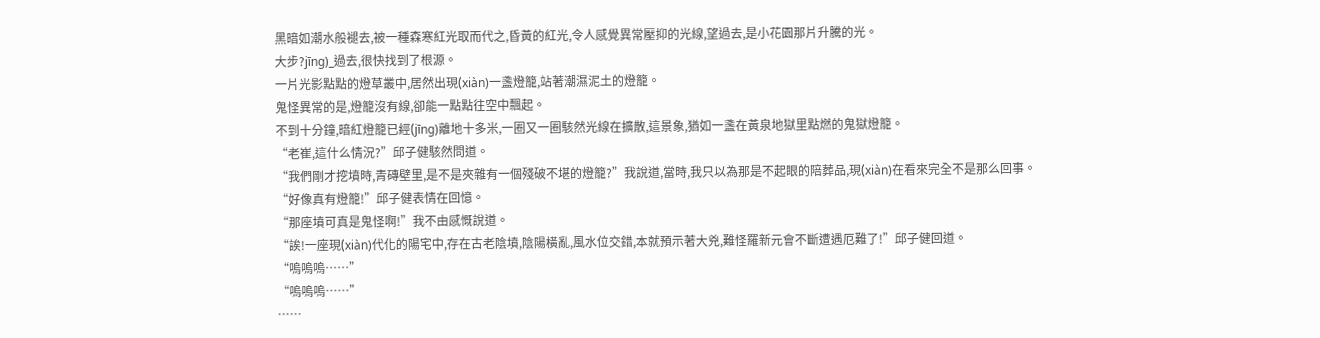黑暗如潮水般褪去,被一種森寒紅光取而代之,昏黃的紅光,令人感覺異常壓抑的光線,望過去,是小花園那片升騰的光。
大步?jīng)_過去,很快找到了根源。
一片光影點點的燈草叢中,居然出現(xiàn)一盞燈籠,站著潮濕泥土的燈籠。
鬼怪異常的是,燈籠沒有線,卻能一點點往空中飄起。
不到十分鐘,暗紅燈籠已經(jīng)離地十多米,一圈又一圈駭然光線在擴散,這景象,猶如一盞在黃泉地獄里點燃的鬼獄燈籠。
“老崔,這什么情況?”邱子健駭然問道。
“我們剛才挖墳時,青磚壁里,是不是夾雜有一個殘破不堪的燈籠?”我說道,當時,我只以為那是不起眼的陪葬品,現(xiàn)在看來完全不是那么回事。
“好像真有燈籠!”邱子健表情在回憶。
“那座墳可真是鬼怪啊!”我不由感慨說道。
“誒!一座現(xiàn)代化的陽宅中,存在古老陰墳,陰陽橫亂,風水位交錯,本就預示著大兇,難怪羅新元會不斷遭遇厄難了!”邱子健回道。
“嗚嗚嗚……”
“嗚嗚嗚……”
……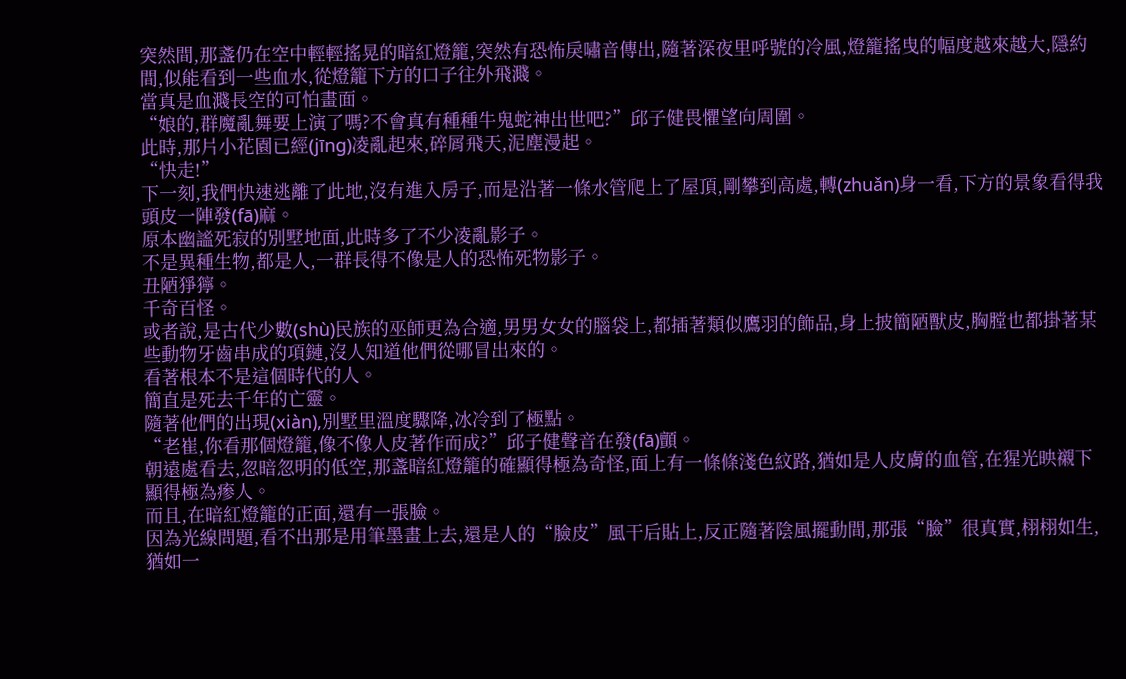突然間,那盞仍在空中輕輕搖晃的暗紅燈籠,突然有恐怖戾嘯音傳出,隨著深夜里呼號的冷風,燈籠搖曳的幅度越來越大,隱約間,似能看到一些血水,從燈籠下方的口子往外飛濺。
當真是血濺長空的可怕畫面。
“娘的,群魔亂舞要上演了嗎?不會真有種種牛鬼蛇神出世吧?”邱子健畏懼望向周圍。
此時,那片小花園已經(jīng)凌亂起來,碎屑飛天,泥塵漫起。
“快走!”
下一刻,我們快速逃離了此地,沒有進入房子,而是沿著一條水管爬上了屋頂,剛攀到高處,轉(zhuǎn)身一看,下方的景象看得我頭皮一陣發(fā)麻。
原本幽謐死寂的別墅地面,此時多了不少凌亂影子。
不是異種生物,都是人,一群長得不像是人的恐怖死物影子。
丑陋猙獰。
千奇百怪。
或者說,是古代少數(shù)民族的巫師更為合適,男男女女的腦袋上,都插著類似鷹羽的飾品,身上披簡陋獸皮,胸膛也都掛著某些動物牙齒串成的項鏈,沒人知道他們從哪冒出來的。
看著根本不是這個時代的人。
簡直是死去千年的亡靈。
隨著他們的出現(xiàn),別墅里溫度驟降,冰冷到了極點。
“老崔,你看那個燈籠,像不像人皮著作而成?”邱子健聲音在發(fā)顫。
朝遠處看去,忽暗忽明的低空,那盞暗紅燈籠的確顯得極為奇怪,面上有一條條淺色紋路,猶如是人皮膚的血管,在猩光映襯下顯得極為瘆人。
而且,在暗紅燈籠的正面,還有一張臉。
因為光線問題,看不出那是用筆墨畫上去,還是人的“臉皮”風干后貼上,反正隨著陰風擺動間,那張“臉”很真實,栩栩如生,猶如一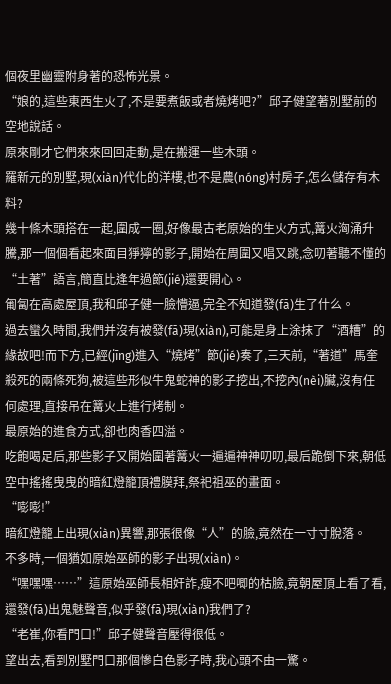個夜里幽靈附身著的恐怖光景。
“娘的,這些東西生火了,不是要煮飯或者燒烤吧?”邱子健望著別墅前的空地說話。
原來剛才它們來來回回走動,是在搬運一些木頭。
羅新元的別墅,現(xiàn)代化的洋樓,也不是農(nóng)村房子,怎么儲存有木料?
幾十條木頭搭在一起,圍成一圈,好像最古老原始的生火方式,篝火洶涌升騰,那一個個看起來面目猙獰的影子,開始在周圍又唱又跳,念叨著聽不懂的“土著”語言,簡直比逢年過節(jié)還要開心。
匍匐在高處屋頂,我和邱子健一臉懵逼,完全不知道發(fā)生了什么。
過去蠻久時間,我們并沒有被發(fā)現(xiàn),可能是身上涂抹了“酒糟”的緣故吧!而下方,已經(jīng)進入“燒烤”節(jié)奏了,三天前,“著道”馬奎殺死的兩條死狗,被這些形似牛鬼蛇神的影子挖出,不挖內(nèi)臟,沒有任何處理,直接吊在篝火上進行烤制。
最原始的進食方式,卻也肉香四溢。
吃飽喝足后,那些影子又開始圍著篝火一遍遍神神叨叨,最后跪倒下來,朝低空中搖搖曳曳的暗紅燈籠頂禮膜拜,祭祀祖巫的畫面。
“嘭嘭!”
暗紅燈籠上出現(xiàn)異響,那張很像“人”的臉,竟然在一寸寸脫落。
不多時,一個猶如原始巫師的影子出現(xiàn)。
“嘿嘿嘿……”這原始巫師長相奸詐,瘦不吧唧的枯臉,竟朝屋頂上看了看,還發(fā)出鬼魅聲音,似乎發(fā)現(xiàn)我們了?
“老崔,你看門口!”邱子健聲音壓得很低。
望出去,看到別墅門口那個慘白色影子時,我心頭不由一驚。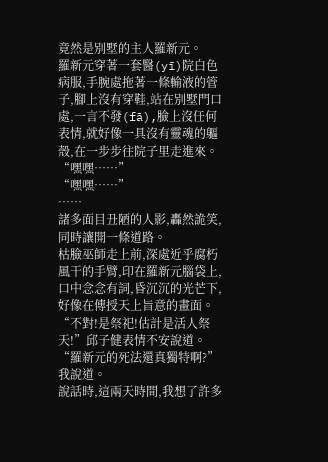竟然是別墅的主人羅新元。
羅新元穿著一套醫(yī)院白色病服,手腕處拖著一條輸液的管子,腳上沒有穿鞋,站在別墅門口處,一言不發(fā),臉上沒任何表情,就好像一具沒有靈魂的軀殼,在一步步往院子里走進來。
“嘿嘿……”
“嘿嘿……”
……
諸多面目丑陋的人影,轟然詭笑,同時讓開一條道路。
枯臉巫師走上前,深處近乎腐朽風干的手臂,印在羅新元腦袋上,口中念念有詞,昏沉沉的光芒下,好像在傳授天上旨意的畫面。
“不對!是祭祀!估計是活人祭天!”邱子健表情不安說道。
“羅新元的死法還真獨特啊?”我說道。
說話時,這兩天時間,我想了許多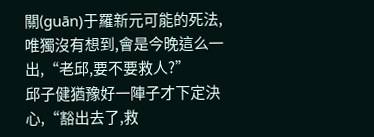關(guān)于羅新元可能的死法,唯獨沒有想到,會是今晚這么一出,“老邱,要不要救人?”
邱子健猶豫好一陣子才下定決心,“豁出去了,救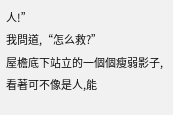人!”
我問道,“怎么救?”
屋檐底下站立的一個個瘦弱影子,看著可不像是人,能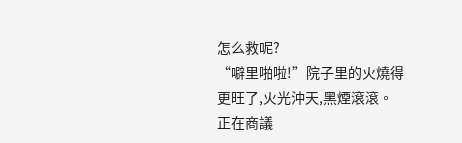怎么救呢?
“噼里啪啦!”院子里的火燒得更旺了,火光沖天,黑煙滾滾。
正在商議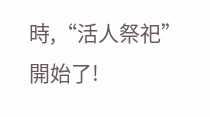時,“活人祭祀”開始了!